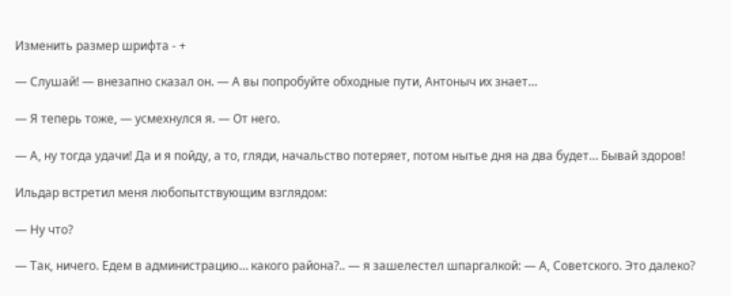Изменить размер шрифта - +

— Слушай! — внезапно сказал он. — А вы попробуйте обходные пути, Антоныч их знает…

— Я теперь тоже, — усмехнулся я. — От него.

— А, ну тогда удачи! Да и я пойду, а то, гляди, начальство потеряет, потом нытье дня на два будет… Бывай здоров!

Ильдар встретил меня любопытствующим взглядом:

— Ну что?

— Так, ничего. Едем в администрацию… какого района?.. — я зашелестел шпаргалкой: — А, Советского. Это далеко?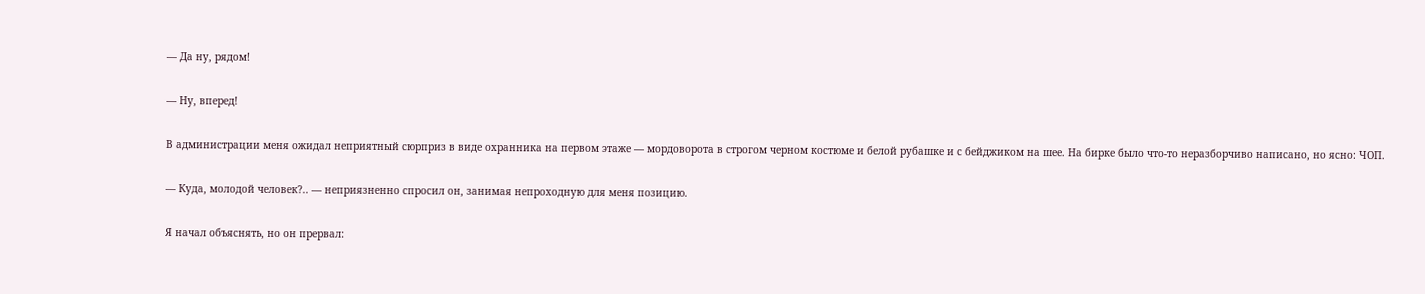— Да ну, рядом!

— Ну, вперед!

В администрации меня ожидал неприятный сюрприз в виде охранника на первом этаже — мордоворота в строгом черном костюме и белой рубашке и с бейджиком на шее. На бирке было что-то неразборчиво написано, но ясно: ЧОП.

— Куда, молодой человек?.. — неприязненно спросил он, занимая непроходную для меня позицию.

Я начал объяснять, но он прервал: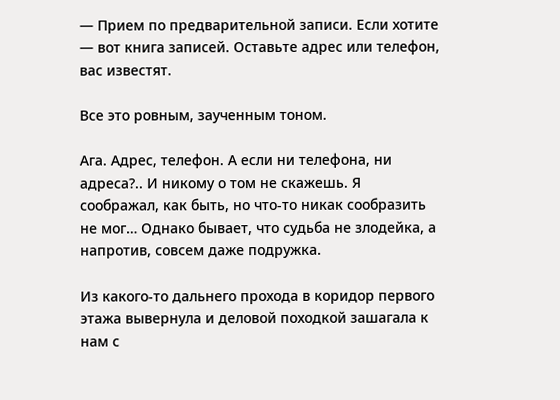— Прием по предварительной записи. Если хотите — вот книга записей. Оставьте адрес или телефон, вас известят.

Все это ровным, заученным тоном.

Ага. Адрес, телефон. А если ни телефона, ни адреса?.. И никому о том не скажешь. Я соображал, как быть, но что-то никак сообразить не мог… Однако бывает, что судьба не злодейка, а напротив, совсем даже подружка.

Из какого-то дальнего прохода в коридор первого этажа вывернула и деловой походкой зашагала к нам с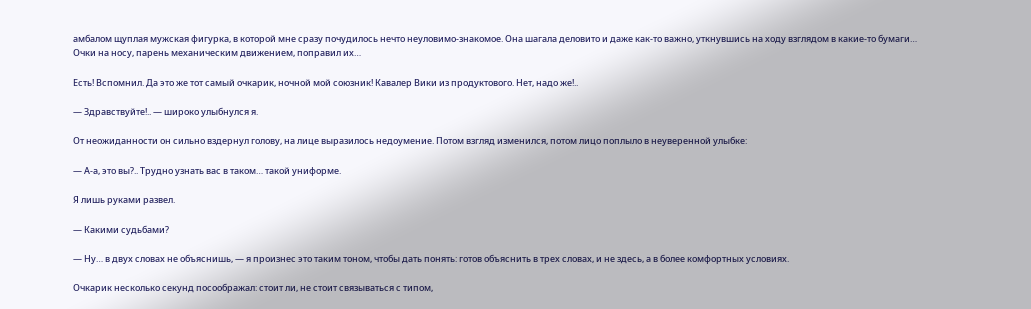амбалом щуплая мужская фигурка, в которой мне сразу почудилось нечто неуловимо-знакомое. Она шагала деловито и даже как-то важно, уткнувшись на ходу взглядом в какие-то бумаги… Очки на носу, парень механическим движением, поправил их…

Есть! Вспомнил. Да это же тот самый очкарик, ночной мой союзник! Кавалер Вики из продуктового. Нет, надо же!..

— Здравствуйте!.. — широко улыбнулся я.

От неожиданности он сильно вздернул голову, на лице выразилось недоумение. Потом взгляд изменился, потом лицо поплыло в неуверенной улыбке:

— А-а, это вы?.. Трудно узнать вас в таком… такой униформе.

Я лишь руками развел.

— Какими судьбами?

— Ну… в двух словах не объяснишь, — я произнес это таким тоном, чтобы дать понять: готов объяснить в трех словах, и не здесь, а в более комфортных условиях.

Очкарик несколько секунд посоображал: стоит ли, не стоит связываться с типом,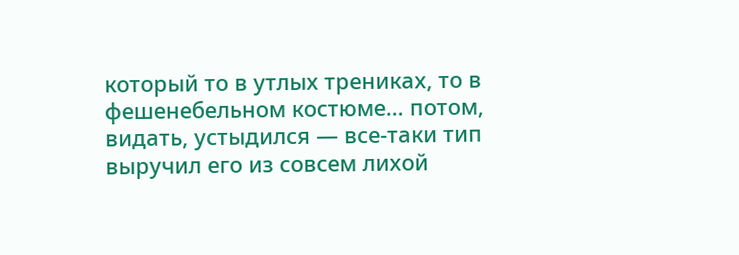который то в утлых трениках, то в фешенебельном костюме… потом, видать, устыдился — все-таки тип выручил его из совсем лихой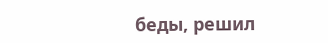беды, решил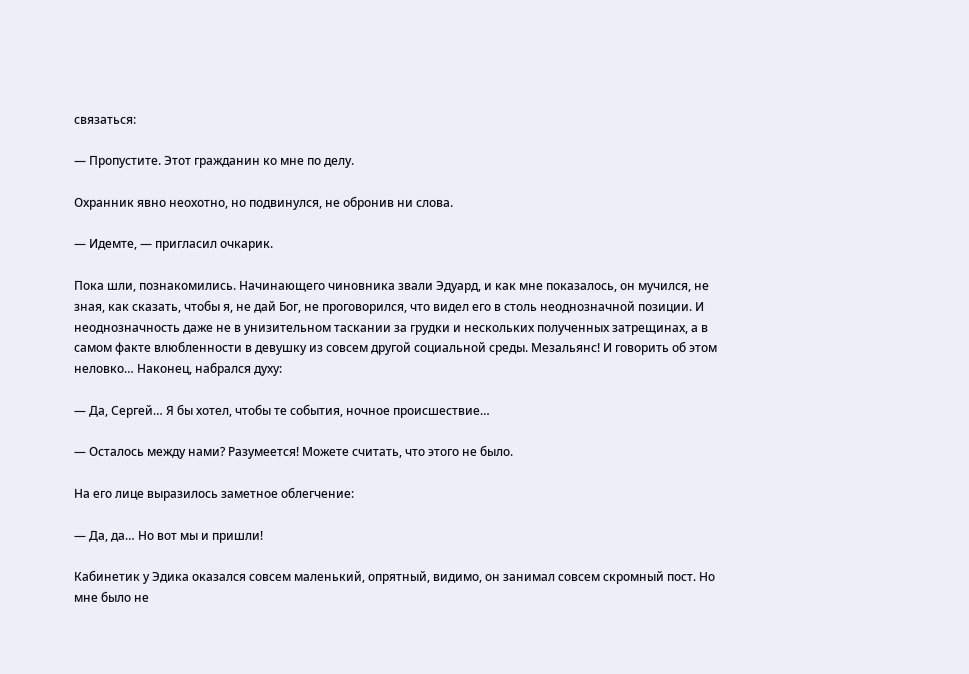связаться:

— Пропустите. Этот гражданин ко мне по делу.

Охранник явно неохотно, но подвинулся, не обронив ни слова.

— Идемте, — пригласил очкарик.

Пока шли, познакомились. Начинающего чиновника звали Эдуард, и как мне показалось, он мучился, не зная, как сказать, чтобы я, не дай Бог, не проговорился, что видел его в столь неоднозначной позиции. И неоднозначность даже не в унизительном таскании за грудки и нескольких полученных затрещинах, а в самом факте влюбленности в девушку из совсем другой социальной среды. Мезальянс! И говорить об этом неловко… Наконец, набрался духу:

— Да, Сергей… Я бы хотел, чтобы те события, ночное происшествие…

— Осталось между нами? Разумеется! Можете считать, что этого не было.

На его лице выразилось заметное облегчение:

— Да, да… Но вот мы и пришли!

Кабинетик у Эдика оказался совсем маленький, опрятный, видимо, он занимал совсем скромный пост. Но мне было не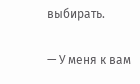выбирать.

— У меня к вам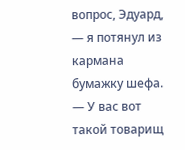вопрос, Эдуард, — я потянул из кармана бумажку шефа. — У вас вот такой товарищ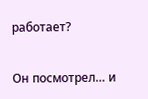работает?

Он посмотрел… и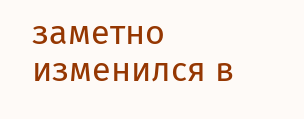заметно изменился в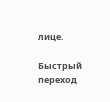лице.

Быстрый переход